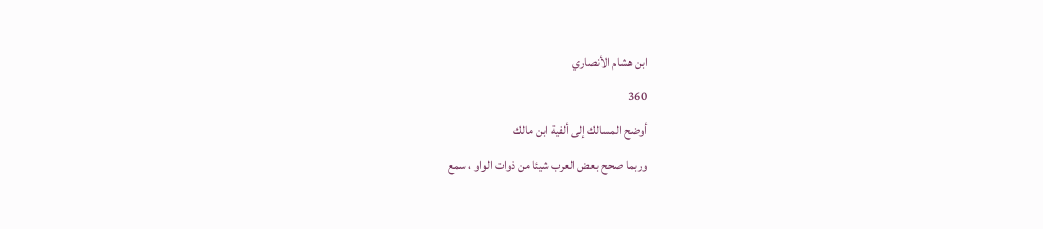ابن هشام الأنصاري
360
أوضح المسالك إلى ألفية ابن مالك
وربما صحح بعض العرب شيئا من ذوات الواو ، سمع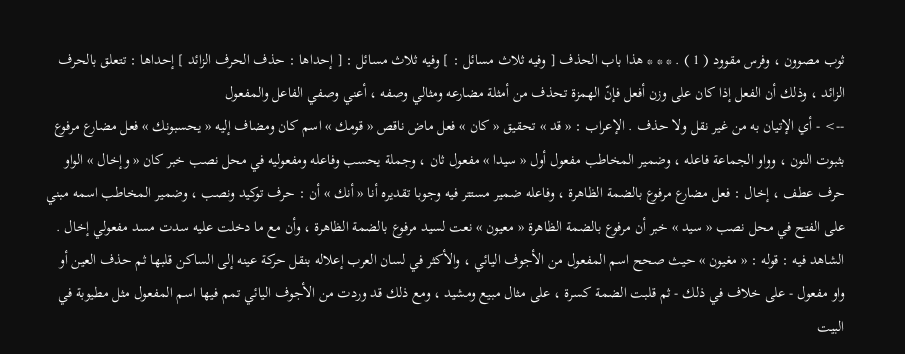ثوب مصوون ، وفرس مقوود ( 1 ) . * * * هذا باب الحذف [ وفيه ثلاث مسائل : ] وفيه ثلاث مسائل : [ إحداها : حذف الحرف الزائد ] إحداها : تتعلق بالحرف الزائد ، وذلك أن الفعل إذا كان على وزن أفعل فإنّ الهمزة تحذف من أمثلة مضارعه ومثالي وصفه ، أعني وصفي الفاعل والمفعول
--> - أي الإتيان به من غير نقل ولا حذف . الإعراب : « قد » تحقيق « كان » فعل ماض ناقص « قومك » اسم كان ومضاف إليه « يحسبونك » فعل مضارع مرفوع بثبوت النون ، وواو الجماعة فاعله ، وضمير المخاطب مفعول أول « سيدا » مفعول ثان ، وجملة يحسب وفاعله ومفعوليه في محل نصب خبر كان « وإخال » الواو حرف عطف ، إخال : فعل مضارع مرفوع بالضمة الظاهرة ، وفاعله ضمير مستتر فيه وجوبا تقديره أنا « أنك » أن : حرف توكيد ونصب ، وضمير المخاطب اسمه مبني على الفتح في محل نصب « سيد » خبر أن مرفوع بالضمة الظاهرة « معيون » نعت لسيد مرفوع بالضمة الظاهرة ، وأن مع ما دخلت عليه سدت مسد مفعولي إخال . الشاهد فيه : قوله : « مغيون » حيث صحح اسم المفعول من الأجوف اليائي ، والأكثر في لسان العرب إعلاله بنقل حركة عينه إلى الساكن قلبها ثم حذف العين أو واو مفعول - على خلاف في ذلك - ثم قلبت الضمة كسرة ، على مثال مبيع ومشيد ، ومع ذلك قد وردت من الأجوف اليائي تمم فيها اسم المفعول مثل مطيوبة في البيت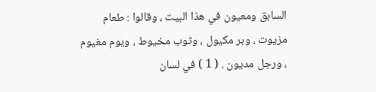السابق ومعيون في هذا البيت ، وقالوا : طعام مزيوت ، وبر مكيول ، وثوب مخيوط ، ويوم مغيوم ، ورجل مديون . ( 1 ) في لسان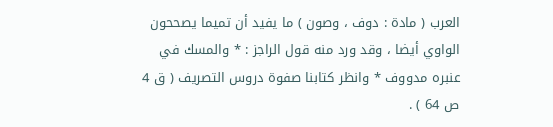العرب ( مادة : دوف ، وصون ) ما يفيد أن تميما يصححون الواوي أيضا ، وقد ورد منه قول الراجز : * والمسك في عنبره مدووف * وانظر كتابنا صفوة دروس التصريف ( ق 4 ص 64 ) .